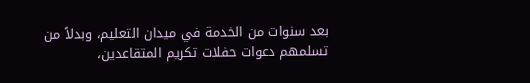بعد سنوات من الخدمة في ميدان التعليم، وبدلاً من تسلمهم دعوات حفلات تكريم المتقاعدين،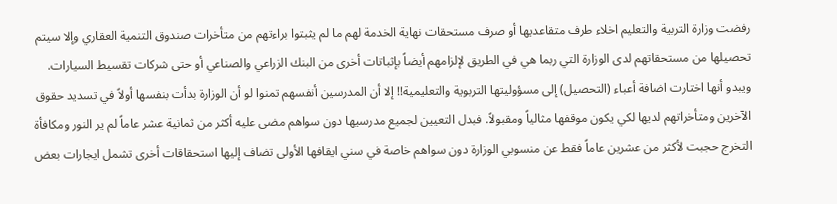رفضت وزارة التربية والتعليم اخلاء طرف متقاعديها أو صرف مستحقات نهاية الخدمة لهم ما لم يثبتوا براءتهم من متأخرات صندوق التنمية العقاري وإلا سيتم تحصيلها من مستحقاتهم لدى الوزارة التي ربما هي في الطريق لإلزامهم أيضاً بإثباتات أخرى من البنك الزراعي والصناعي أو حتى شركات تقسيط السيارات. ويبدو أنها اختارت اضافة أعباء (التحصيل) إلى مسؤوليتها التربوية والتعليمية!! إلا أن المدرسين أنفسهم تمنوا لو أن الوزارة بدأت بنفسها أولاً في تسديد حقوق الآخرين ومتأخراتهم لديها لكي يكون موقفها مثالياً ومقبولاً. فبدل التعيين لجميع مدرسيها دون سواهم مضى عليه أكثر من ثمانية عشر عاماً لم ير النور ومكافأة التخرج حجبت لأكثر من عشرين عاماً فقط عن منسوبي الوزارة دون سواهم خاصة في سني ايقافها الأولى تضاف إليها استحقاقات أخرى تشمل ايجارات بعض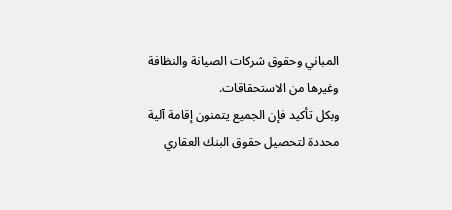المباني وحقوق شركات الصيانة والنظافة وغيرها من الاستحقاقات.
وبكل تأكيد فإن الجميع يتمنون إقامة آلية محددة لتحصيل حقوق البنك العقاري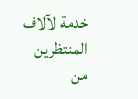خدمة لآلاف المنتظرين من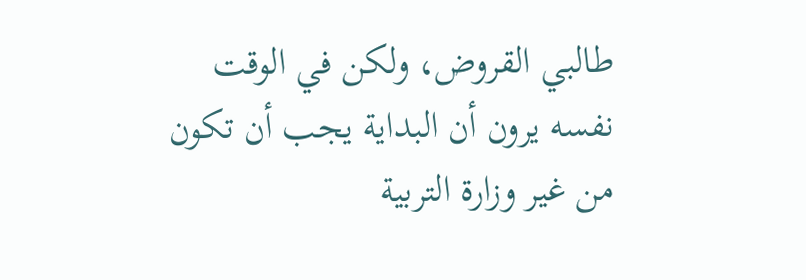طالبي القروض، ولكن في الوقت نفسه يرون أن البداية يجب أن تكون من غير وزارة التربية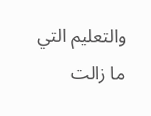والتعليم التي ما زالت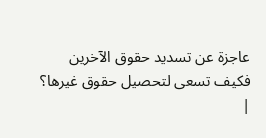عاجزة عن تسديد حقوق الآخرين فكيف تسعى لتحصيل حقوق غيرها؟
|